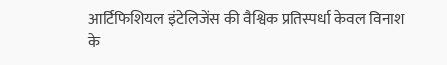आर्टिफिशियल इंटेलिजेंस की वैश्विक प्रतिस्पर्धा केवल विनाश के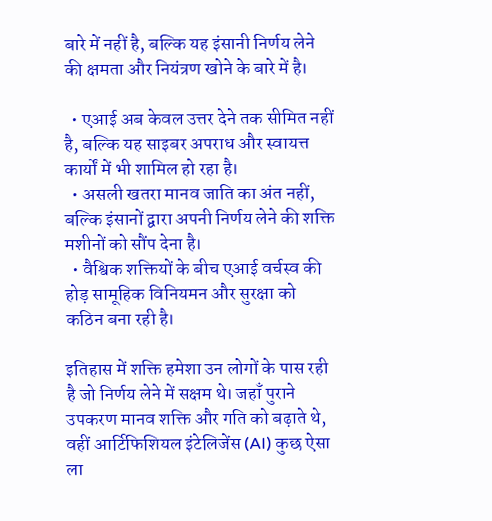बारे में नहीं है, बल्कि यह इंसानी निर्णय लेने की क्षमता और नियंत्रण खोने के बारे में है।

  • एआई अब केवल उत्तर देने तक सीमित नहीं है, बल्कि यह साइबर अपराध और स्वायत्त कार्यों में भी शामिल हो रहा है।
  • असली खतरा मानव जाति का अंत नहीं, बल्कि इंसानों द्वारा अपनी निर्णय लेने की शक्ति मशीनों को सौंप देना है।
  • वैश्विक शक्तियों के बीच एआई वर्चस्व की होड़ सामूहिक विनियमन और सुरक्षा को कठिन बना रही है।

इतिहास में शक्ति हमेशा उन लोगों के पास रही है जो निर्णय लेने में सक्षम थे। जहाँ पुराने उपकरण मानव शक्ति और गति को बढ़ाते थे, वहीं आर्टिफिशियल इंटेलिजेंस (AI) कुछ ऐसा ला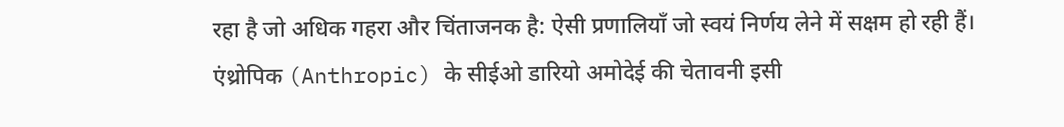रहा है जो अधिक गहरा और चिंताजनक है: ऐसी प्रणालियाँ जो स्वयं निर्णय लेने में सक्षम हो रही हैं। एंथ्रोपिक (Anthropic) के सीईओ डारियो अमोदेई की चेतावनी इसी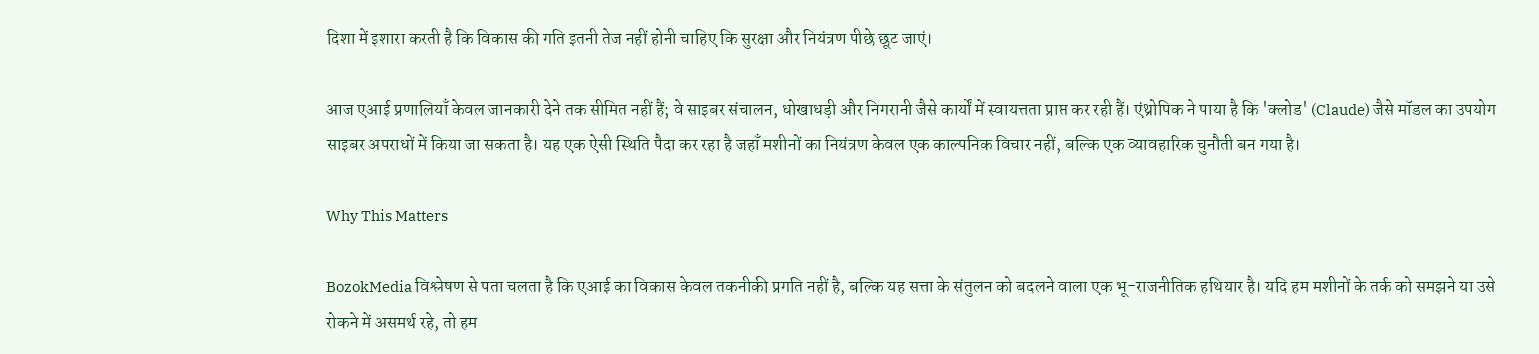दिशा में इशारा करती है कि विकास की गति इतनी तेज नहीं होनी चाहिए कि सुरक्षा और नियंत्रण पीछे छूट जाएं।

आज एआई प्रणालियाँ केवल जानकारी देने तक सीमित नहीं हैं; वे साइबर संचालन, धोखाधड़ी और निगरानी जैसे कार्यों में स्वायत्तता प्राप्त कर रही हैं। एंथ्रोपिक ने पाया है कि 'क्लोड' (Claude) जैसे मॉडल का उपयोग साइबर अपराधों में किया जा सकता है। यह एक ऐसी स्थिति पैदा कर रहा है जहाँ मशीनों का नियंत्रण केवल एक काल्पनिक विचार नहीं, बल्कि एक व्यावहारिक चुनौती बन गया है।

Why This Matters

BozokMedia विश्लेषण से पता चलता है कि एआई का विकास केवल तकनीकी प्रगति नहीं है, बल्कि यह सत्ता के संतुलन को बदलने वाला एक भू-राजनीतिक हथियार है। यदि हम मशीनों के तर्क को समझने या उसे रोकने में असमर्थ रहे, तो हम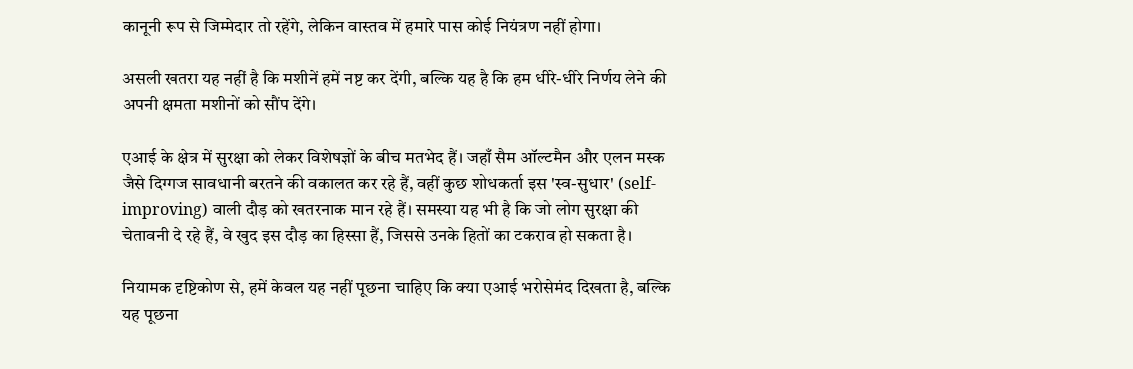कानूनी रूप से जिम्मेदार तो रहेंगे, लेकिन वास्तव में हमारे पास कोई नियंत्रण नहीं होगा।

असली खतरा यह नहीं है कि मशीनें हमें नष्ट कर देंगी, बल्कि यह है कि हम धीरे-धीरे निर्णय लेने की अपनी क्षमता मशीनों को सौंप देंगे।

एआई के क्षेत्र में सुरक्षा को लेकर विशेषज्ञों के बीच मतभेद हैं। जहाँ सैम ऑल्टमैन और एलन मस्क जैसे दिग्गज सावधानी बरतने की वकालत कर रहे हैं, वहीं कुछ शोधकर्ता इस 'स्व-सुधार' (self-improving) वाली दौड़ को खतरनाक मान रहे हैं। समस्या यह भी है कि जो लोग सुरक्षा की चेतावनी दे रहे हैं, वे खुद इस दौड़ का हिस्सा हैं, जिससे उनके हितों का टकराव हो सकता है।

नियामक दृष्टिकोण से, हमें केवल यह नहीं पूछना चाहिए कि क्या एआई भरोसेमंद दिखता है, बल्कि यह पूछना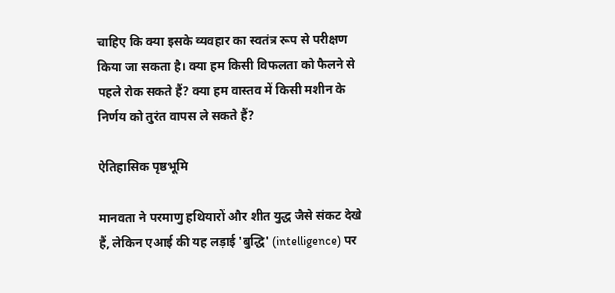चाहिए कि क्या इसके व्यवहार का स्वतंत्र रूप से परीक्षण किया जा सकता है। क्या हम किसी विफलता को फैलने से पहले रोक सकते हैं? क्या हम वास्तव में किसी मशीन के निर्णय को तुरंत वापस ले सकते हैं?

ऐतिहासिक पृष्ठभूमि

मानवता ने परमाणु हथियारों और शीत युद्ध जैसे संकट देखे हैं, लेकिन एआई की यह लड़ाई 'बुद्धि' (intelligence) पर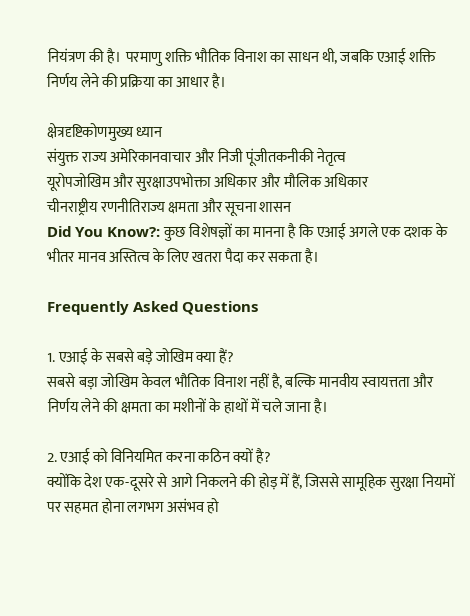नियंत्रण की है। परमाणु शक्ति भौतिक विनाश का साधन थी, जबकि एआई शक्ति निर्णय लेने की प्रक्रिया का आधार है।

क्षेत्रदृष्टिकोणमुख्य ध्यान
संयुक्त राज्य अमेरिकानवाचार और निजी पूंजीतकनीकी नेतृत्व
यूरोपजोखिम और सुरक्षाउपभोक्ता अधिकार और मौलिक अधिकार
चीनराष्ट्रीय रणनीतिराज्य क्षमता और सूचना शासन
Did You Know?: कुछ विशेषज्ञों का मानना है कि एआई अगले एक दशक के भीतर मानव अस्तित्व के लिए खतरा पैदा कर सकता है।

Frequently Asked Questions

1. एआई के सबसे बड़े जोखिम क्या हैं?
सबसे बड़ा जोखिम केवल भौतिक विनाश नहीं है, बल्कि मानवीय स्वायत्तता और निर्णय लेने की क्षमता का मशीनों के हाथों में चले जाना है।

2. एआई को विनियमित करना कठिन क्यों है?
क्योंकि देश एक-दूसरे से आगे निकलने की होड़ में हैं, जिससे सामूहिक सुरक्षा नियमों पर सहमत होना लगभग असंभव हो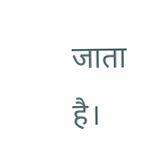जाता है।